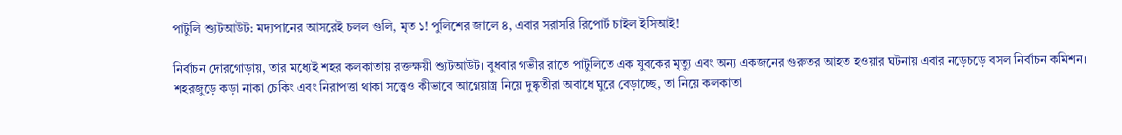পাটুলি শ্যুটআউট: মদ্যপানের আসরেই চলল গুলি, মৃত ১! পুলিশের জালে ৪, এবার সরাসরি রিপোর্ট চাইল ইসিআই!

নির্বাচন দোরগোড়ায়, তার মধ্যেই শহর কলকাতায় রক্তক্ষয়ী শ্যুটআউট। বুধবার গভীর রাতে পাটুলিতে এক যুবকের মৃত্যু এবং অন্য একজনের গুরুতর আহত হওয়ার ঘটনায় এবার নড়েচড়ে বসল নির্বাচন কমিশন। শহরজুড়ে কড়া নাকা চেকিং এবং নিরাপত্তা থাকা সত্ত্বেও কীভাবে আগ্নেয়াস্ত্র নিয়ে দুষ্কৃতীরা অবাধে ঘুরে বেড়াচ্ছে, তা নিয়ে কলকাতা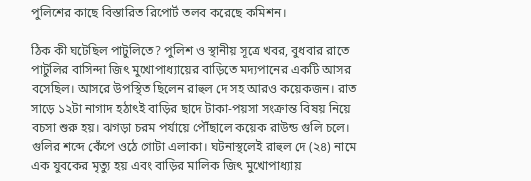পুলিশের কাছে বিস্তারিত রিপোর্ট তলব করেছে কমিশন।

ঠিক কী ঘটেছিল পাটুলিতে? পুলিশ ও স্থানীয় সূত্রে খবর, বুধবার রাতে পাটুলির বাসিন্দা জিৎ মুখোপাধ্যায়ের বাড়িতে মদ্যপানের একটি আসর বসেছিল। আসরে উপস্থিত ছিলেন রাহুল দে সহ আরও কয়েকজন। রাত সাড়ে ১২টা নাগাদ হঠাৎই বাড়ির ছাদে টাকা-পয়সা সংক্রান্ত বিষয় নিয়ে বচসা শুরু হয়। ঝগড়া চরম পর্যায়ে পৌঁছালে কয়েক রাউন্ড গুলি চলে। গুলির শব্দে কেঁপে ওঠে গোটা এলাকা। ঘটনাস্থলেই রাহুল দে (২৪) নামে এক যুবকের মৃত্যু হয় এবং বাড়ির মালিক জিৎ মুখোপাধ্যায়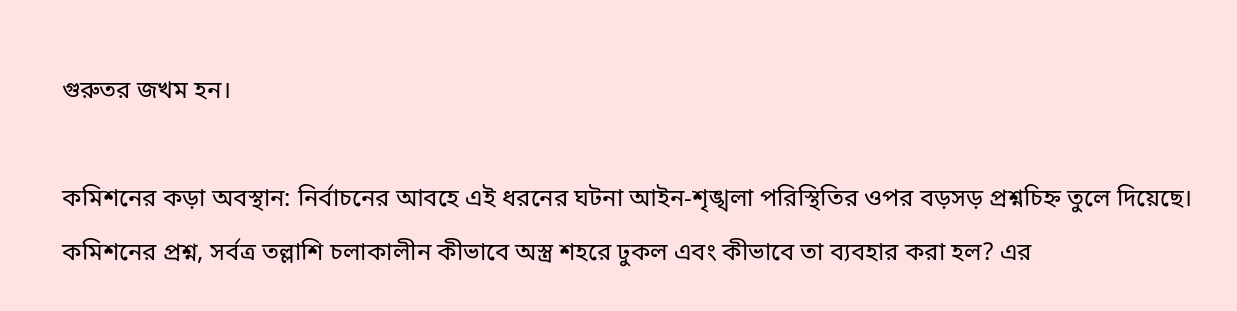গুরুতর জখম হন।

কমিশনের কড়া অবস্থান: নির্বাচনের আবহে এই ধরনের ঘটনা আইন-শৃঙ্খলা পরিস্থিতির ওপর বড়সড় প্রশ্নচিহ্ন তুলে দিয়েছে। কমিশনের প্রশ্ন, সর্বত্র তল্লাশি চলাকালীন কীভাবে অস্ত্র শহরে ঢুকল এবং কীভাবে তা ব্যবহার করা হল? এর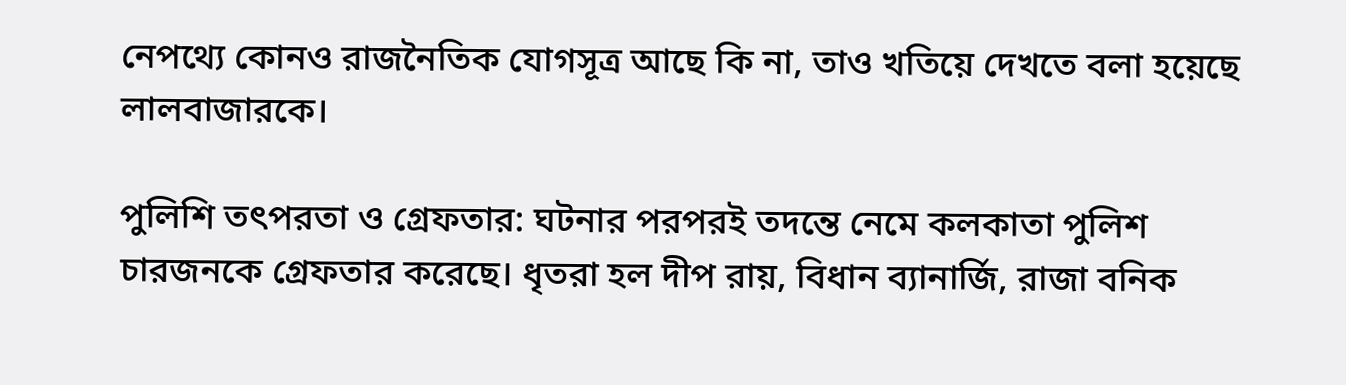নেপথ্যে কোনও রাজনৈতিক যোগসূত্র আছে কি না, তাও খতিয়ে দেখতে বলা হয়েছে লালবাজারকে।

পুলিশি তৎপরতা ও গ্রেফতার: ঘটনার পরপরই তদন্তে নেমে কলকাতা পুলিশ চারজনকে গ্রেফতার করেছে। ধৃতরা হল দীপ রায়, বিধান ব্যানার্জি, রাজা বনিক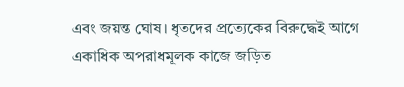এবং জয়ন্ত ঘোষ। ধৃতদের প্রত্যেকের বিরুদ্ধেই আগে একাধিক অপরাধমূলক কাজে জড়িত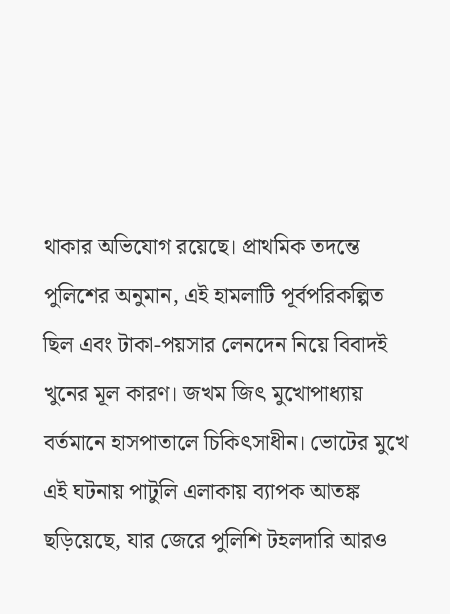থাকার অভিযোগ রয়েছে। প্রাথমিক তদন্তে পুলিশের অনুমান, এই হামলাটি পূর্বপরিকল্পিত ছিল এবং টাকা-পয়সার লেনদেন নিয়ে বিবাদই খুনের মূল কারণ। জখম জিৎ মুখোপাধ্যায় বর্তমানে হাসপাতালে চিকিৎসাধীন। ভোটের মুখে এই ঘটনায় পাটুলি এলাকায় ব্যাপক আতঙ্ক ছড়িয়েছে, যার জেরে পুলিশি টহলদারি আরও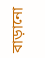বাড়ানো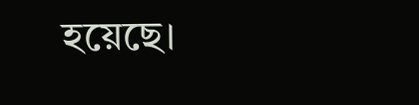হয়েছে।